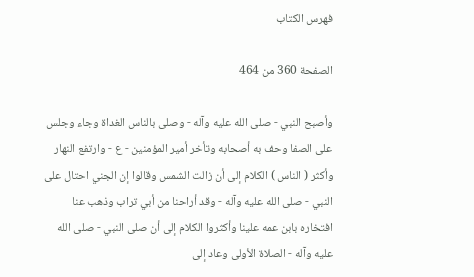فهرس الكتاب

الصفحة 360 من 464

وأصبح النبي - صلى الله عليه وآله - وصلى بالناس الغداة وجاء وجلس على الصفا وحف به أصحابه وتأخر أمير المؤمنين - ع - وارتفع النهار وأكثر ( الناس ) الكلام إلى أن زالت الشمس وقالوا إن الجني احتال على النبي - صلى الله عليه وآله - وقد أراحنا من أبي تراب وذهب عنا افتخاره بابن عمه علينا وأكثروا الكلام إلى أن صلى النبي - صلى الله عليه وآله - الصلاة الأولى وعاد إلى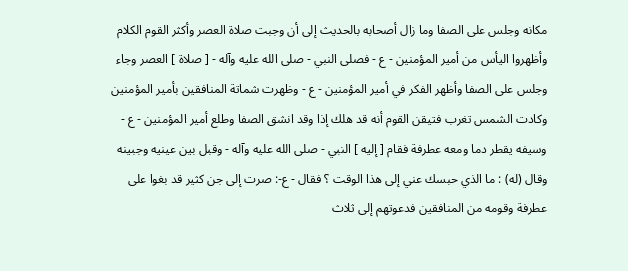مكانه وجلس على الصفا وما زال أصحابه بالحديث إلى أن وجبت صلاة العصر وأكثر القوم الكلام وأظهروا اليأس من أمير المؤمنين - ع - فصلى النبي - صلى الله عليه وآله - [ صلاة ] العصر وجاء وجلس على الصفا وأظهر الفكر في أمير المؤمنين - ع - وظهرت شماتة المنافقين بأمير المؤمنين وكادت الشمس تغرب فتيقن القوم أنه قد هلك إذا وقد انشق الصفا وطلع أمير المؤمنين - ع - وسيفه يقطر دما ومعه عطرفة فقام [ إليه ] النبي - صلى الله عليه وآله - وقبل بين عينيه وجبينه وقال (له) : ما الذي حبسك عني إلى هذا الوقت ؟ فقال - ع-: صرت إلى جن كثير قد بغوا على عطرفة وقومه من المنافقين فدعوتهم إلى ثلاث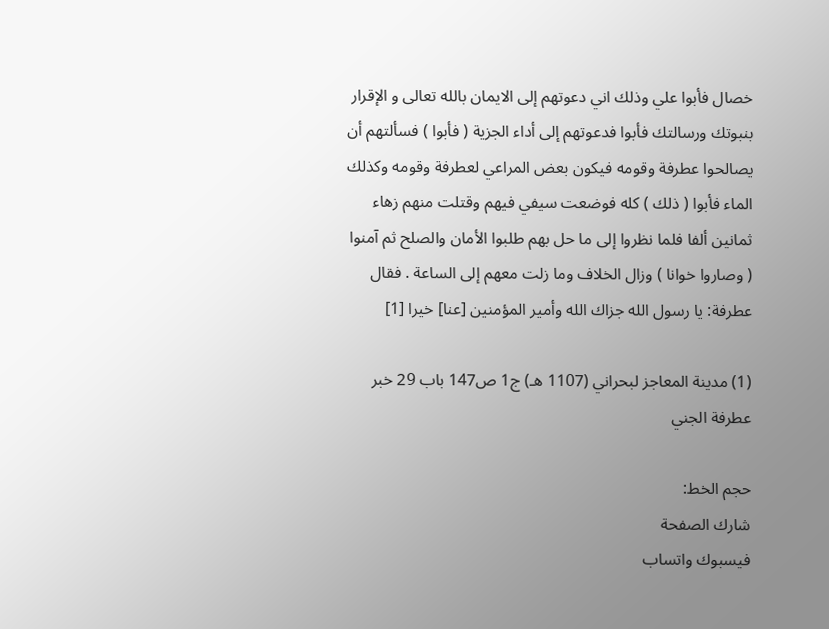خصال فأبوا علي وذلك اني دعوتهم إلى الايمان بالله تعالى و الإقرار بنبوتك ورسالتك فأبوا فدعوتهم إلى أداء الجزية ( فأبوا ) فسألتهم أن يصالحوا عطرفة وقومه فيكون بعض المراعي لعطرفة وقومه وكذلك الماء فأبوا ( ذلك ) كله فوضعت سيفي فيهم وقتلت منهم زهاء ثمانين ألفا فلما نظروا إلى ما حل بهم طلبوا الأمان والصلح ثم آمنوا ( وصاروا خوانا ) وزال الخلاف وما زلت معهم إلى الساعة . فقال عطرفة: يا رسول الله جزاك الله وأمير المؤمنين [عنا] خيرا [1]

(1) مدينة المعاجز لبحراني (1107 هـ) ج1 ص147 باب 29 خبر عطرفة الجني

حجم الخط:
شارك الصفحة
فيسبوك واتساب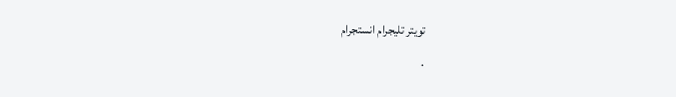تويتر تليجرام انستجرام
.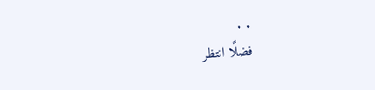. .
فضلًا انتظر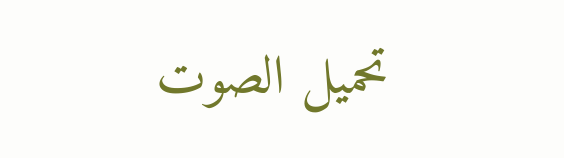تحميل الصوت